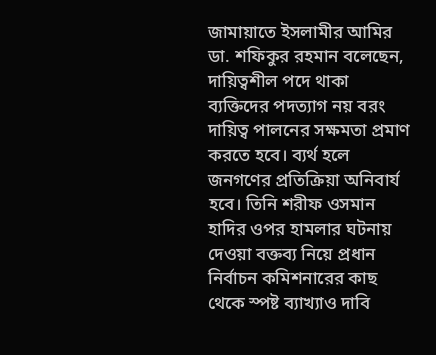জামায়াতে ইসলামীর আমির ডা. শফিকুর রহমান বলেছেন, দায়িত্বশীল পদে থাকা ব্যক্তিদের পদত্যাগ নয় বরং দায়িত্ব পালনের সক্ষমতা প্রমাণ করতে হবে। ব্যর্থ হলে জনগণের প্রতিক্রিয়া অনিবার্য হবে। তিনি শরীফ ওসমান হাদির ওপর হামলার ঘটনায় দেওয়া বক্তব্য নিয়ে প্রধান নির্বাচন কমিশনারের কাছ থেকে স্পষ্ট ব্যাখ্যাও দাবি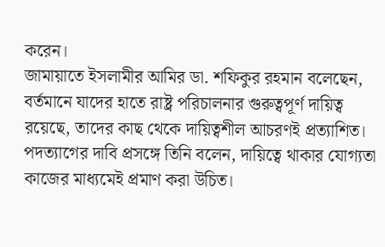করেন।
জামায়াতে ইসলামীর আমির ডা. শফিকুর রহমান বলেছেন, বর্তমানে যাদের হাতে রাষ্ট্র পরিচালনার গুরুত্বপূর্ণ দায়িত্ব রয়েছে, তাদের কাছ থেকে দায়িত্বশীল আচরণই প্রত্যাশিত। পদত্যাগের দাবি প্রসঙ্গে তিনি বলেন, দায়িত্বে থাকার যোগ্যতা কাজের মাধ্যমেই প্রমাণ করা উচিত।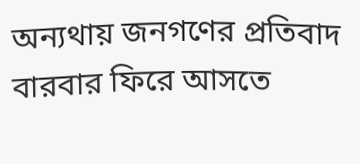অন্যথায় জনগণের প্রতিবাদ বারবার ফিরে আসতে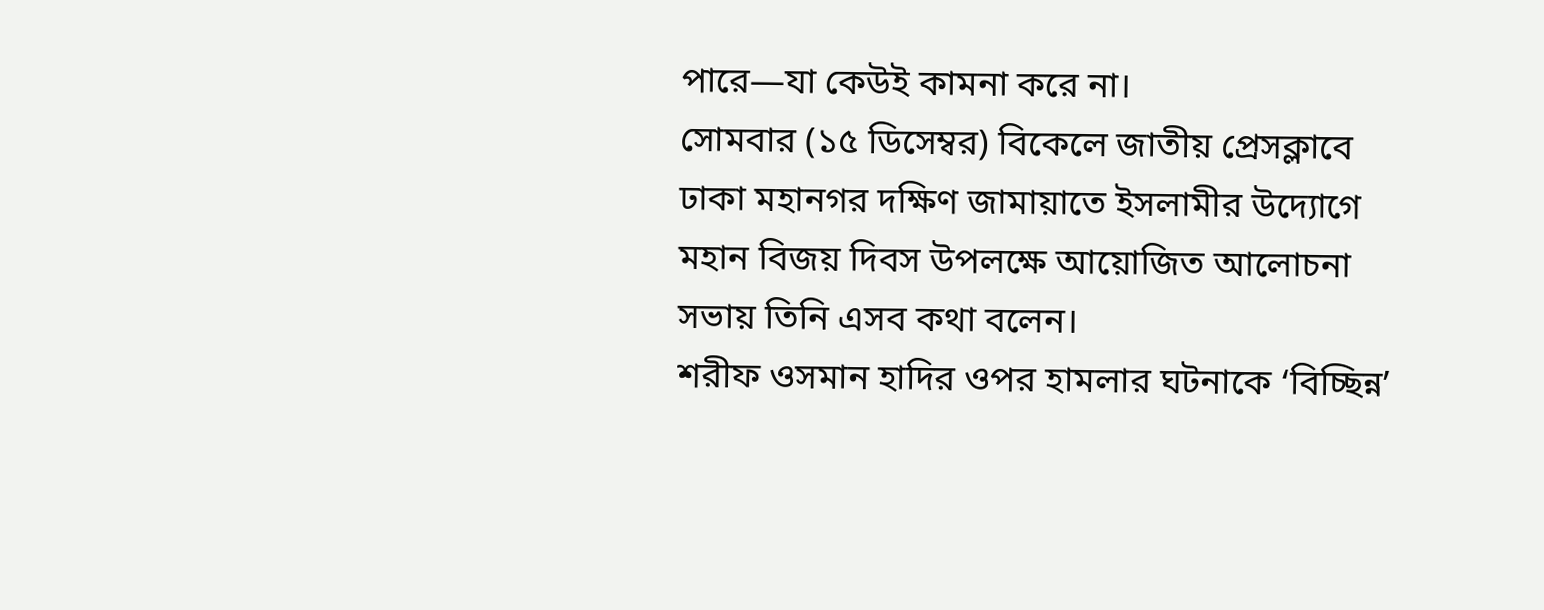পারে—যা কেউই কামনা করে না।
সোমবার (১৫ ডিসেম্বর) বিকেলে জাতীয় প্রেসক্লাবে ঢাকা মহানগর দক্ষিণ জামায়াতে ইসলামীর উদ্যোগে মহান বিজয় দিবস উপলক্ষে আয়োজিত আলোচনা সভায় তিনি এসব কথা বলেন।
শরীফ ওসমান হাদির ওপর হামলার ঘটনাকে ‘বিচ্ছিন্ন’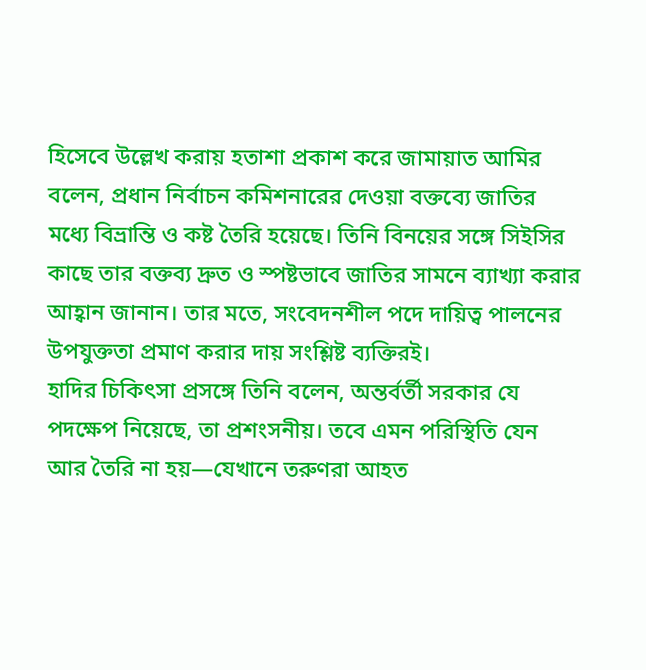হিসেবে উল্লেখ করায় হতাশা প্রকাশ করে জামায়াত আমির বলেন, প্রধান নির্বাচন কমিশনারের দেওয়া বক্তব্যে জাতির মধ্যে বিভ্রান্তি ও কষ্ট তৈরি হয়েছে। তিনি বিনয়ের সঙ্গে সিইসির কাছে তার বক্তব্য দ্রুত ও স্পষ্টভাবে জাতির সামনে ব্যাখ্যা করার আহ্বান জানান। তার মতে, সংবেদনশীল পদে দায়িত্ব পালনের উপযুক্ততা প্রমাণ করার দায় সংশ্লিষ্ট ব্যক্তিরই।
হাদির চিকিৎসা প্রসঙ্গে তিনি বলেন, অন্তর্বর্তী সরকার যে পদক্ষেপ নিয়েছে, তা প্রশংসনীয়। তবে এমন পরিস্থিতি যেন আর তৈরি না হয়—যেখানে তরুণরা আহত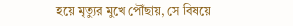হয়ে মৃত্যুর মুখে পৌঁছায়, সে বিষয়ে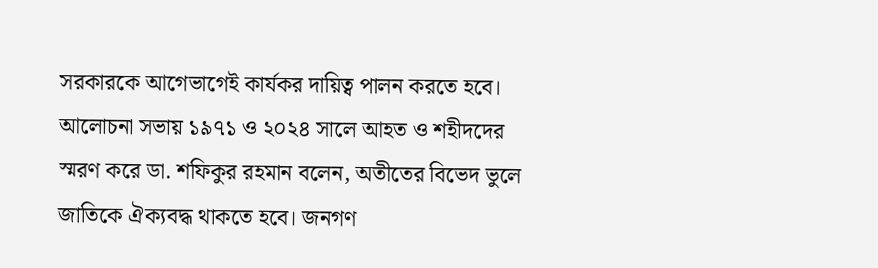সরকারকে আগেভাগেই কার্যকর দায়িত্ব পালন করতে হবে।
আলোচনা সভায় ১৯৭১ ও ২০২৪ সালে আহত ও শহীদদের স্মরণ করে ডা. শফিকুর রহমান বলেন, অতীতের বিভেদ ভুলে জাতিকে ঐক্যবদ্ধ থাকতে হবে। জনগণ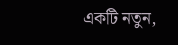একটি নতুন,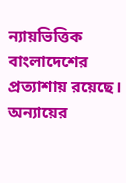ন্যায়ভিত্তিক বাংলাদেশের প্রত্যাশায় রয়েছে। অন্যায়ের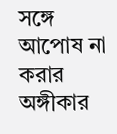সঙ্গে আপোষ না করার অঙ্গীকার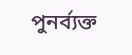পুনর্ব্যক্ত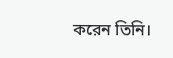করেন তিনি।